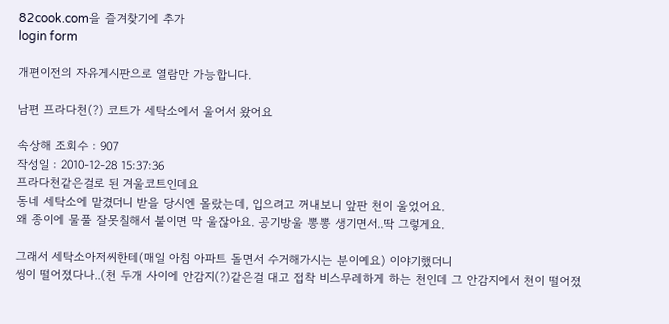82cook.com을 즐겨찾기에 추가
login form

개편이전의 자유게시판으로 열람만 가능합니다.

남편 프라다천(?) 코트가 세탁소에서 울어서 왔어요

속상해 조회수 : 907
작성일 : 2010-12-28 15:37:36
프라다천같은걸로 된 겨울코트인데요
동네 세탁소에 맡겼더니 받을 당시엔 몰랐는데, 입으려고 꺼내보니 앞판 천이 울었어요.
왜 종이에 물풀 잘못칠해서 붙이면 막 울잖아요. 공기방울 뽕뽕 생기면서..딱 그렇게요.

그래서 세탁소아저씨한테(매일 아침 아파트 돌면서 수거해가시는 분이예요) 이야기했더니
씽이 떨어졌다나..(천 두개 사이에 안감지(?)같은걸 대고 접착 비스무레하게 하는 천인데 그 안감지에서 천이 떨어졌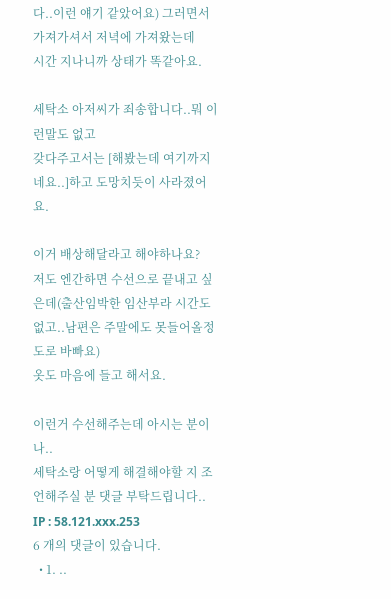다..이런 얘기 같았어요) 그러면서 가져가셔서 저녁에 가져왔는데
시간 지나니까 상태가 똑같아요.

세탁소 아저씨가 죄송합니다..뭐 이런말도 없고
갖다주고서는 [해봤는데 여기까지네요..]하고 도망치듯이 사라졌어요.

이거 배상해달라고 해야하나요?
저도 엔간하면 수선으로 끝내고 싶은데(출산임박한 임산부라 시간도 없고..남편은 주말에도 못들어올정도로 바빠요)
옷도 마음에 들고 해서요.

이런거 수선해주는데 아시는 분이나..
세탁소랑 어떻게 해결해야할 지 조언해주실 분 댓글 부탁드립니다..
IP : 58.121.xxx.253
6 개의 댓글이 있습니다.
  • 1. ..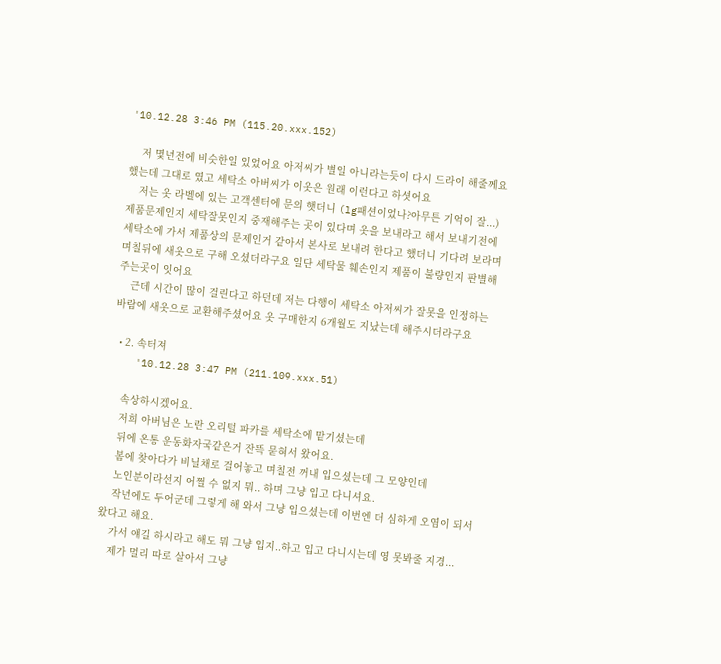'10.12.28 3:46 PM (115.20.xxx.152)

    저 몇년전에 비슷한일 있었어요 아저씨가 별일 아니라는듯이 다시 드라이 해줄께요 했는데 그대로 였고 세탁소 아버씨가 이옷은 원래 이런다고 하셧어요
    저는 옷 라벨에 있는 고객센터에 문의 햇더니 (lg패션이었나?아무튼 기억이 잘...) 제품문제인지 세탁잘못인지 중재해주는 곳이 있다며 옷을 보내라고 해서 보내기전에 세탁소에 가서 제품상의 문제인거 같아서 본사로 보내려 한다고 했더니 기다려 보라며 며칠뒤에 새옷으로 구해 오셨더라구요 일단 세탁물 훼손인지 제품이 불량인지 판별해 주는곳이 잇어요
    근데 시간이 많이 걸린다고 하던데 저는 다행이 세탁소 아저씨가 잘못을 인정하는 바람에 새옷으로 교환해주셨어요 옷 구매한지 6개월도 지났는데 해주시더라구요

  • 2. 속터져
    '10.12.28 3:47 PM (211.109.xxx.51)

    속상하시겠어요.
    저희 아버님은 노란 오리털 파카를 세탁소에 맡기셨는데
    뒤에 온통 운동화자국같은거 잔뜩 묻혀서 왔어요.
    봄에 찾아다가 비닐채로 걸어놓고 며칠전 꺼내 입으셨는데 그 모양인데
    노인분이라선지 어쩔 수 없지 뭐.. 하며 그냥 입고 다니셔요.
    작년에도 두어군데 그렇게 해 와서 그냥 입으셨는데 이번엔 더 심하게 오염이 되서 왔다고 해요.
    가서 얘길 하시라고 해도 뭐 그냥 입지..하고 입고 다니시는데 영 못봐줄 지경...
    제가 멀리 따로 살아서 그냥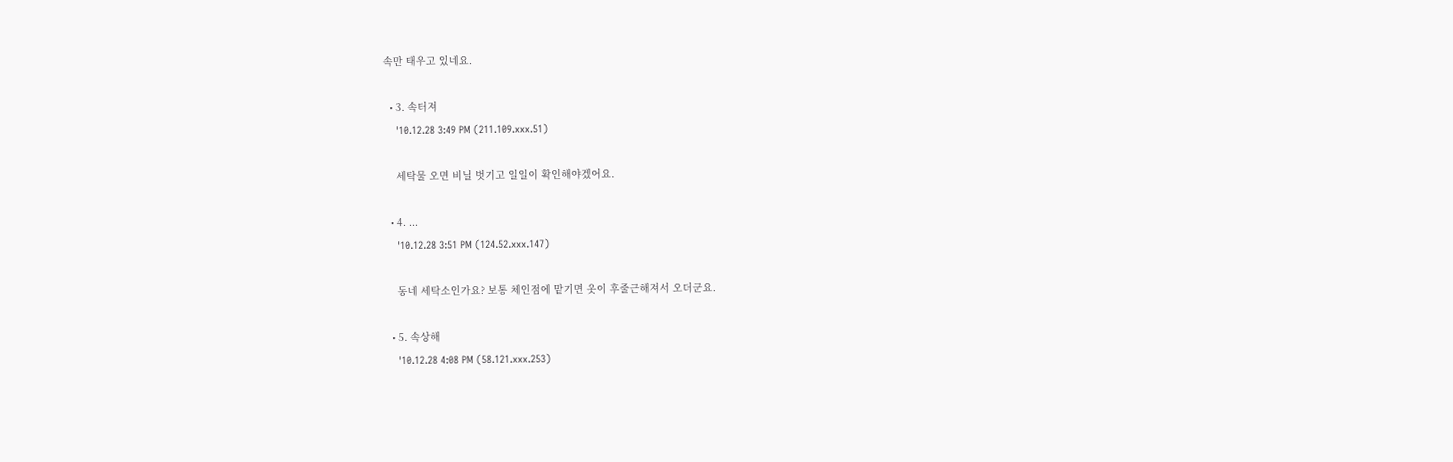속만 태우고 있네요.

  • 3. 속터져
    '10.12.28 3:49 PM (211.109.xxx.51)

    세탁물 오면 비닐 벗기고 일일이 확인해야겠어요.

  • 4. ...
    '10.12.28 3:51 PM (124.52.xxx.147)

    동네 세탁소인가요? 보통 체인점에 맡기면 옷이 후줄근해져서 오더군요.

  • 5. 속상해
    '10.12.28 4:08 PM (58.121.xxx.253)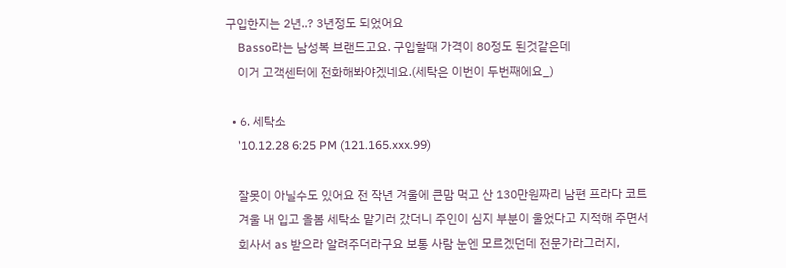구입한지는 2년..? 3년정도 되었어요
    Basso라는 남성복 브랜드고요. 구입할때 가격이 80정도 된것같은데
    이거 고객센터에 전화해봐야겠네요.(세탁은 이번이 두번째에요_)

  • 6. 세탁소
    '10.12.28 6:25 PM (121.165.xxx.99)

    잘못이 아닐수도 있어요 전 작년 겨울에 큰맘 먹고 산 130만원짜리 남편 프라다 코트
    겨울 내 입고 올봄 세탁소 맡기러 갔더니 주인이 심지 부분이 울었다고 지적해 주면서
    회사서 as 받으라 알려주더라구요 보통 사람 눈엔 모르겠던데 전문가라그러지,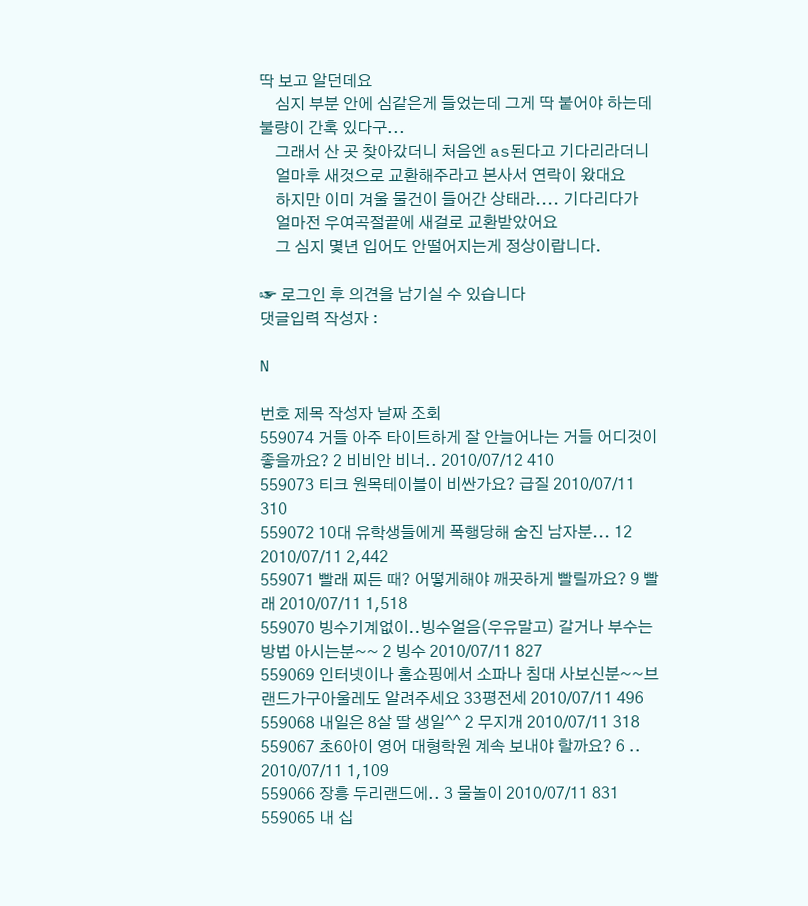딱 보고 알던데요
    심지 부분 안에 심같은게 들었는데 그게 딱 붙어야 하는데 불량이 간혹 있다구...
    그래서 산 곳 찾아갔더니 처음엔 as된다고 기다리라더니
    얼마후 새것으로 교환해주라고 본사서 연락이 왔대요
    하지만 이미 겨울 물건이 들어간 상태라.... 기다리다가
    얼마전 우여곡절끝에 새걸로 교환받았어요
    그 심지 몇년 입어도 안떨어지는게 정상이랍니다.

☞ 로그인 후 의견을 남기실 수 있습니다
댓글입력 작성자 :

N

번호 제목 작성자 날짜 조회
559074 거들 아주 타이트하게 잘 안늘어나는 거들 어디것이 좋을까요? 2 비비안 비너.. 2010/07/12 410
559073 티크 원목테이블이 비싼가요? 급질 2010/07/11 310
559072 10대 유학생들에게 폭행당해 숨진 남자분... 12 2010/07/11 2,442
559071 빨래 찌든 때? 어떻게해야 깨끗하게 빨릴까요? 9 빨래 2010/07/11 1,518
559070 빙수기계없이..빙수얼음(우유말고) 갈거나 부수는 방법 아시는분~~ 2 빙수 2010/07/11 827
559069 인터넷이나 홈쇼핑에서 소파나 침대 사보신분~~브랜드가구아울레도 알려주세요 33평전세 2010/07/11 496
559068 내일은 8살 딸 생일^^ 2 무지개 2010/07/11 318
559067 초6아이 영어 대형학원 계속 보내야 할까요? 6 .. 2010/07/11 1,109
559066 장흥 두리랜드에.. 3 물놀이 2010/07/11 831
559065 내 십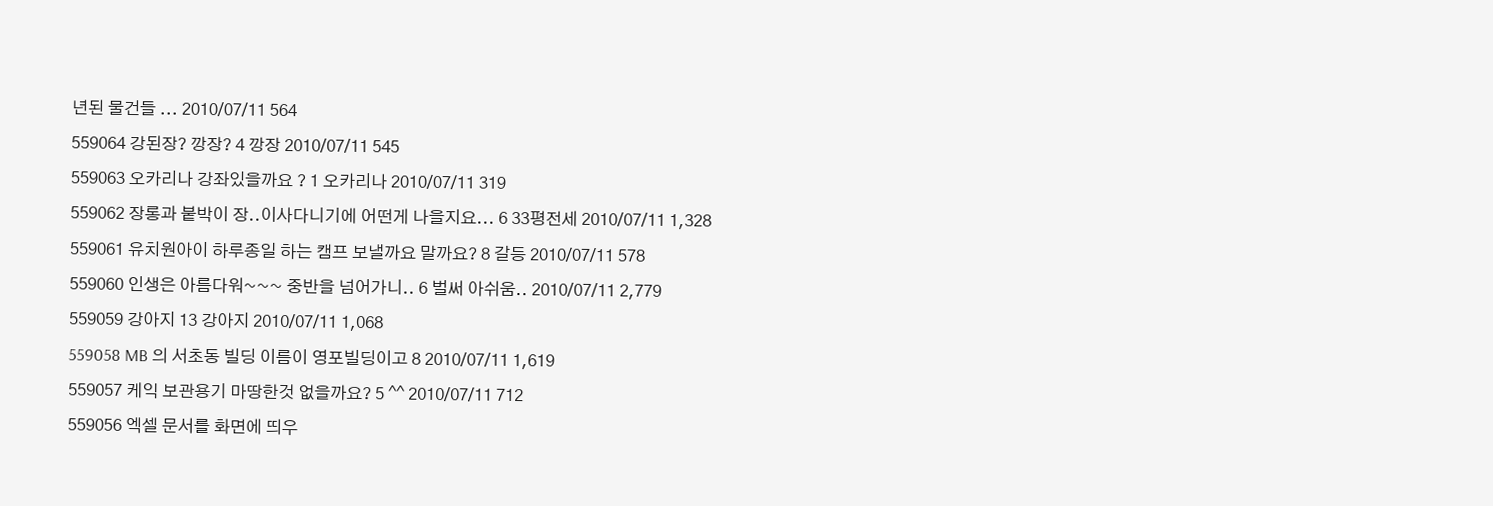년된 물건들 ... 2010/07/11 564
559064 강된장? 깡장? 4 깡장 2010/07/11 545
559063 오카리나 강좌있을까요 ? 1 오카리나 2010/07/11 319
559062 장롱과 붙박이 장..이사다니기에 어떤게 나을지요... 6 33평전세 2010/07/11 1,328
559061 유치원아이 하루종일 하는 캠프 보낼까요 말까요? 8 갈등 2010/07/11 578
559060 인생은 아름다워~~~ 중반을 넘어가니.. 6 벌써 아쉬움.. 2010/07/11 2,779
559059 강아지 13 강아지 2010/07/11 1,068
559058 MB 의 서초동 빌딩 이름이 영포빌딩이고 8 2010/07/11 1,619
559057 케익 보관용기 마땅한것 없을까요? 5 ^^ 2010/07/11 712
559056 엑셀 문서를 화면에 띄우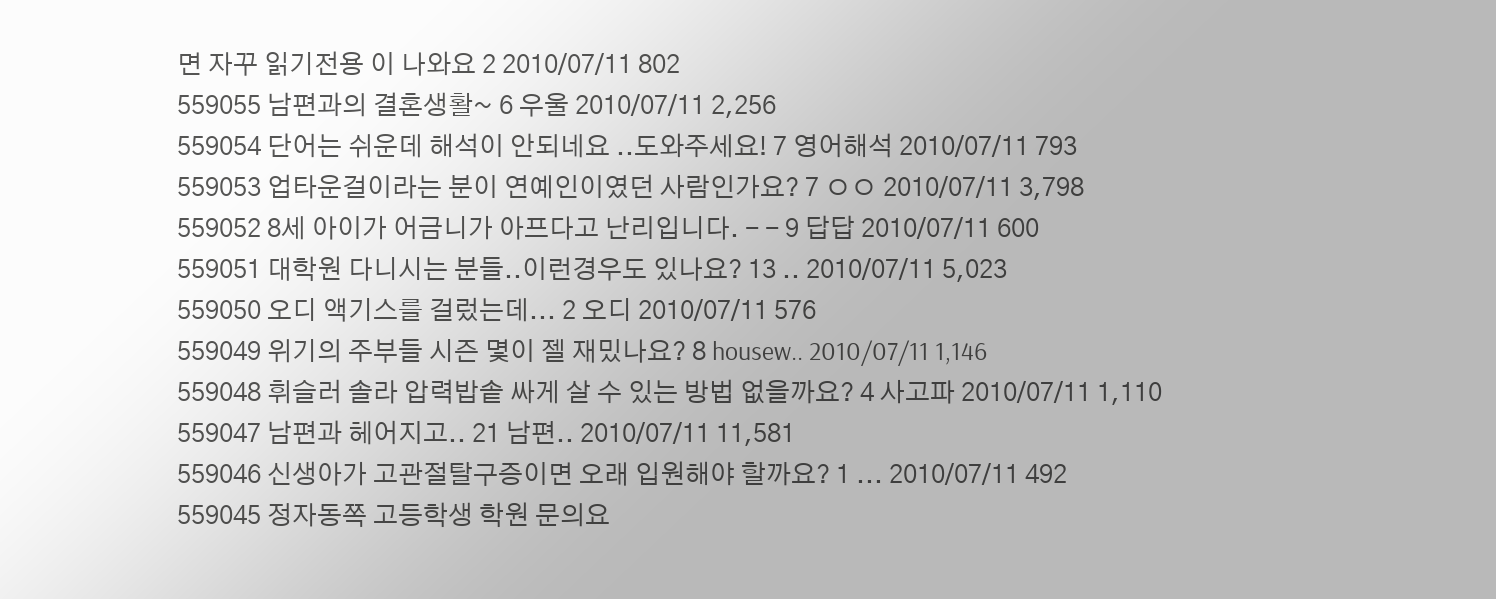면 자꾸 읽기전용 이 나와요 2 2010/07/11 802
559055 남편과의 결혼생활~ 6 우울 2010/07/11 2,256
559054 단어는 쉬운데 해석이 안되네요 ..도와주세요! 7 영어해석 2010/07/11 793
559053 업타운걸이라는 분이 연예인이였던 사람인가요? 7 ㅇㅇ 2010/07/11 3,798
559052 8세 아이가 어금니가 아프다고 난리입니다. - - 9 답답 2010/07/11 600
559051 대학원 다니시는 분들..이런경우도 있나요? 13 .. 2010/07/11 5,023
559050 오디 액기스를 걸렀는데... 2 오디 2010/07/11 576
559049 위기의 주부들 시즌 몇이 젤 재밌나요? 8 housew.. 2010/07/11 1,146
559048 휘슬러 솔라 압력밥솥 싸게 살 수 있는 방법 없을까요? 4 사고파 2010/07/11 1,110
559047 남편과 헤어지고.. 21 남편.. 2010/07/11 11,581
559046 신생아가 고관절탈구증이면 오래 입원해야 할까요? 1 ... 2010/07/11 492
559045 정자동쪽 고등학생 학원 문의요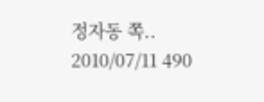정자동 쪽.. 2010/07/11 490